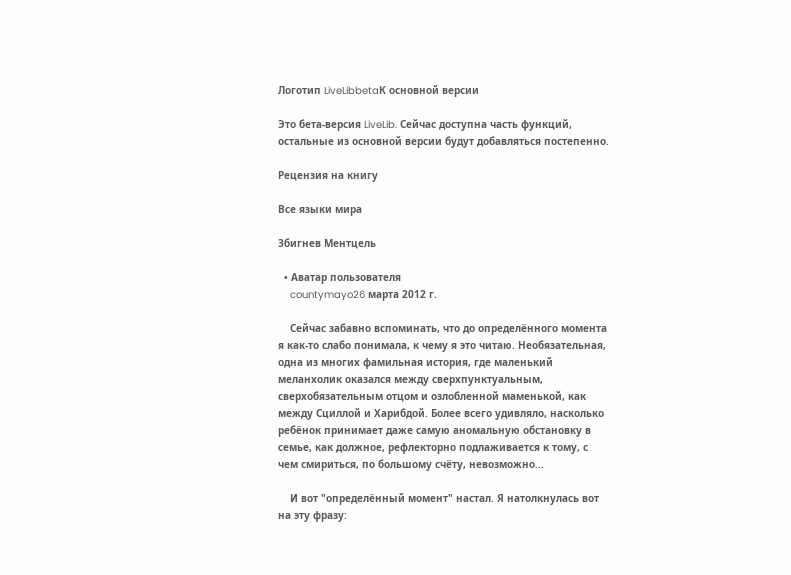Логотип LiveLibbetaК основной версии

Это бета-версия LiveLib. Сейчас доступна часть функций, остальные из основной версии будут добавляться постепенно.

Рецензия на книгу

Все языки мира

Збигнев Ментцель

  • Аватар пользователя
    countymayo26 марта 2012 г.

    Сейчас забавно вспоминать, что до определённого момента я как-то слабо понимала, к чему я это читаю. Необязательная, одна из многих фамильная история, где маленький меланхолик оказался между сверхпунктуальным, сверхобязательным отцом и озлобленной маменькой, как между Сциллой и Харибдой. Более всего удивляло, насколько ребёнок принимает даже самую аномальную обстановку в семье, как должное, рефлекторно подлаживается к тому, с чем смириться, по большому счёту, невозможно...

    И вот "определённый момент" настал. Я натолкнулась вот на эту фразу: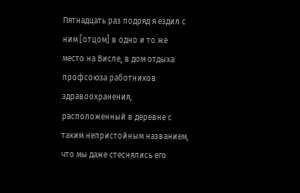Пятнадцать раз подряд я ездил с ним [отцом] в одно и то же место на Висле, в дом отдыха профсоюза работников здравоохранения, расположенный в деревне с таким непристойным названием, что мы даже стеснялись его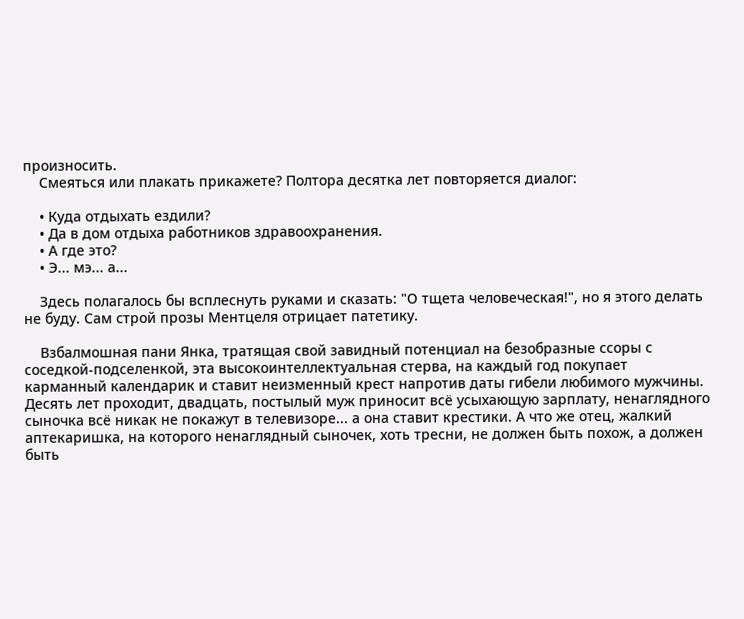произносить.
    Смеяться или плакать прикажете? Полтора десятка лет повторяется диалог:

    • Куда отдыхать ездили?
    • Да в дом отдыха работников здравоохранения.
    • А где это?
    • Э... мэ... а...

    Здесь полагалось бы всплеснуть руками и сказать: "О тщета человеческая!", но я этого делать не буду. Сам строй прозы Ментцеля отрицает патетику.

    Взбалмошная пани Янка, тратящая свой завидный потенциал на безобразные ссоры с соседкой-подселенкой, эта высокоинтеллектуальная стерва, на каждый год покупает карманный календарик и ставит неизменный крест напротив даты гибели любимого мужчины. Десять лет проходит, двадцать, постылый муж приносит всё усыхающую зарплату, ненаглядного сыночка всё никак не покажут в телевизоре... а она ставит крестики. А что же отец, жалкий аптекаришка, на которого ненаглядный сыночек, хоть тресни, не должен быть похож, а должен быть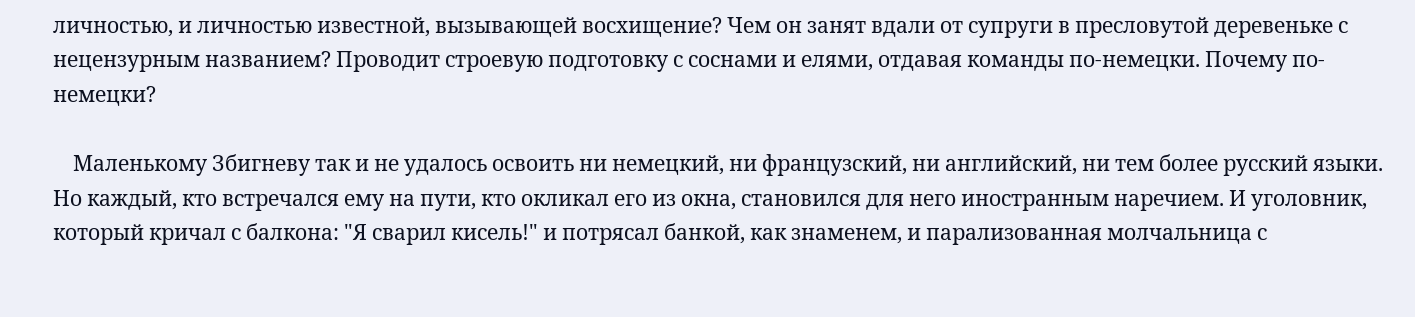личностью, и личностью известной, вызывающей восхищение? Чем он занят вдали от супруги в пресловутой деревеньке с нецензурным названием? Проводит строевую подготовку с соснами и елями, отдавая команды по-немецки. Почему по-немецки?

    Маленькому Збигневу так и не удалось освоить ни немецкий, ни французский, ни английский, ни тем более русский языки. Но каждый, кто встречался ему на пути, кто окликал его из окна, становился для него иностранным наречием. И уголовник, который кричал с балкона: "Я сварил кисель!" и потрясал банкой, как знаменем, и парализованная молчальница с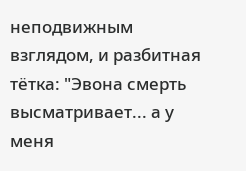неподвижным взглядом, и разбитная тётка: "Эвона смерть высматривает... а у меня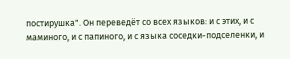постирушка". Он переведёт со всех языков: и с этих, и с маминого, и с папиного, и с языка соседки-подселенки, и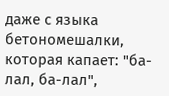даже с языка бетономешалки, которая капает: "ба-лал, ба-лал",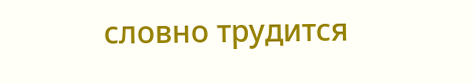словно трудится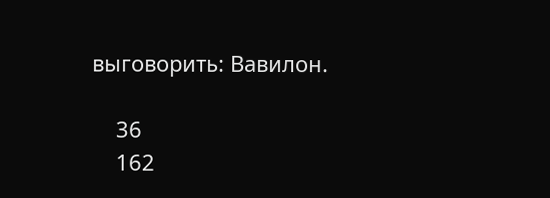выговорить: Вавилон.

    36
    162